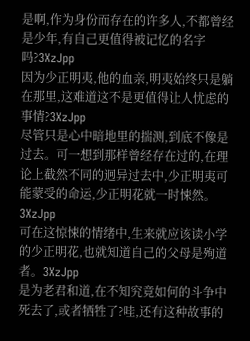是啊,作为身份而存在的许多人,不都曾经是少年,有自己更值得被记忆的名字吗?3XzJpp
因为少正明夷,他的血亲,明夷始终只是躺在那里,这难道这不是更值得让人忧虑的事情?3XzJpp
尽管只是心中暗地里的揣测,到底不像是过去。可一想到那样曾经存在过的,在理论上截然不同的迥异过去中,少正明夷可能蒙受的命运,少正明花就一时悚然。3XzJpp
可在这惊悚的情绪中,生来就应该读小学的少正明花,也就知道自己的父母是殉道者。3XzJpp
是为老君和道,在不知究竟如何的斗争中死去了,或者牺牲了?哇,还有这种故事的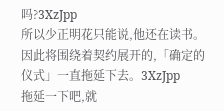吗?3XzJpp
所以少正明花只能说,他还在读书。因此将围绕着契约展开的,「确定的仪式」一直拖延下去。3XzJpp
拖延一下吧,就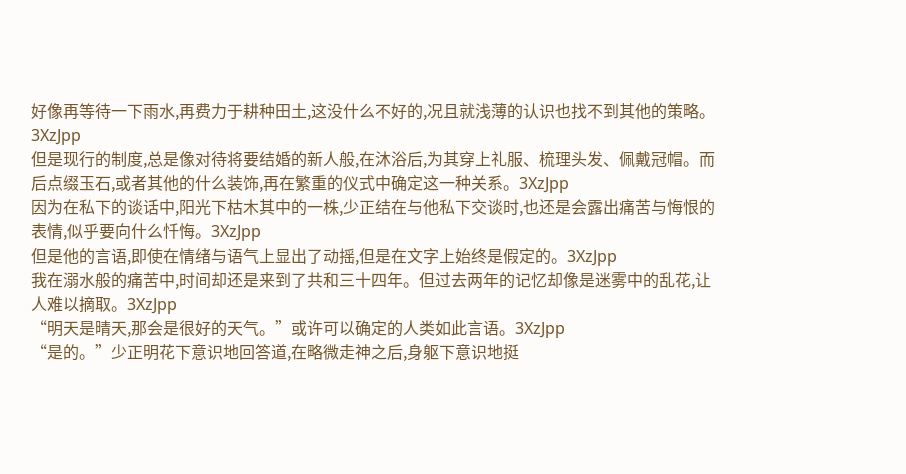好像再等待一下雨水,再费力于耕种田土,这没什么不好的,况且就浅薄的认识也找不到其他的策略。3XzJpp
但是现行的制度,总是像对待将要结婚的新人般,在沐浴后,为其穿上礼服、梳理头发、佩戴冠帽。而后点缀玉石,或者其他的什么装饰,再在繁重的仪式中确定这一种关系。3XzJpp
因为在私下的谈话中,阳光下枯木其中的一株,少正结在与他私下交谈时,也还是会露出痛苦与悔恨的表情,似乎要向什么忏悔。3XzJpp
但是他的言语,即使在情绪与语气上显出了动摇,但是在文字上始终是假定的。3XzJpp
我在溺水般的痛苦中,时间却还是来到了共和三十四年。但过去两年的记忆却像是迷雾中的乱花,让人难以摘取。3XzJpp
“明天是晴天,那会是很好的天气。”或许可以确定的人类如此言语。3XzJpp
“是的。”少正明花下意识地回答道,在略微走神之后,身躯下意识地挺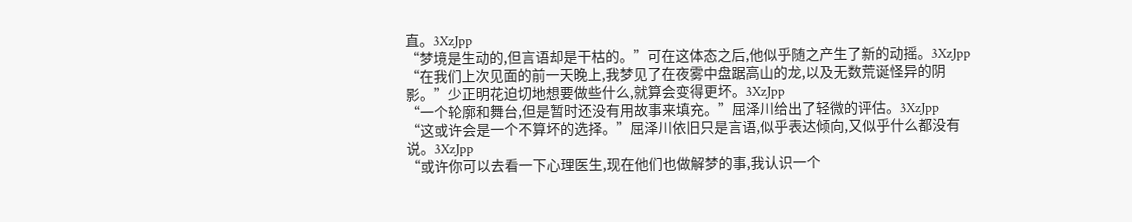直。3XzJpp
“梦境是生动的,但言语却是干枯的。”可在这体态之后,他似乎随之产生了新的动摇。3XzJpp
“在我们上次见面的前一天晚上,我梦见了在夜雾中盘踞高山的龙,以及无数荒诞怪异的阴影。”少正明花迫切地想要做些什么,就算会变得更坏。3XzJpp
“一个轮廓和舞台,但是暂时还没有用故事来填充。”屈泽川给出了轻微的评估。3XzJpp
“这或许会是一个不算坏的选择。”屈泽川依旧只是言语,似乎表达倾向,又似乎什么都没有说。3XzJpp
“或许你可以去看一下心理医生,现在他们也做解梦的事,我认识一个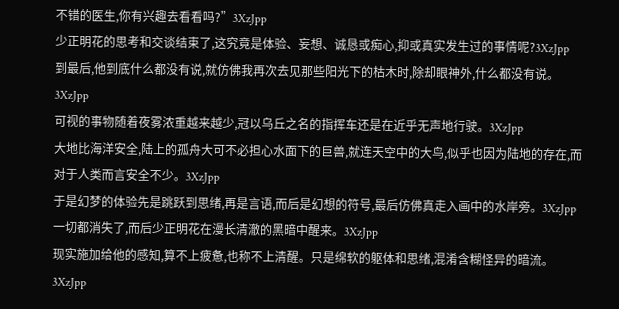不错的医生,你有兴趣去看看吗?”3XzJpp
少正明花的思考和交谈结束了,这究竟是体验、妄想、诚恳或痴心,抑或真实发生过的事情呢?3XzJpp
到最后,他到底什么都没有说,就仿佛我再次去见那些阳光下的枯木时,除却眼神外,什么都没有说。3XzJpp
可视的事物随着夜雾浓重越来越少,冠以乌丘之名的指挥车还是在近乎无声地行驶。3XzJpp
大地比海洋安全,陆上的孤舟大可不必担心水面下的巨兽,就连天空中的大鸟,似乎也因为陆地的存在,而对于人类而言安全不少。3XzJpp
于是幻梦的体验先是跳跃到思绪,再是言语,而后是幻想的符号,最后仿佛真走入画中的水岸旁。3XzJpp
一切都消失了,而后少正明花在漫长清澈的黑暗中醒来。3XzJpp
现实施加给他的感知,算不上疲惫,也称不上清醒。只是绵软的躯体和思绪,混淆含糊怪异的暗流。3XzJpp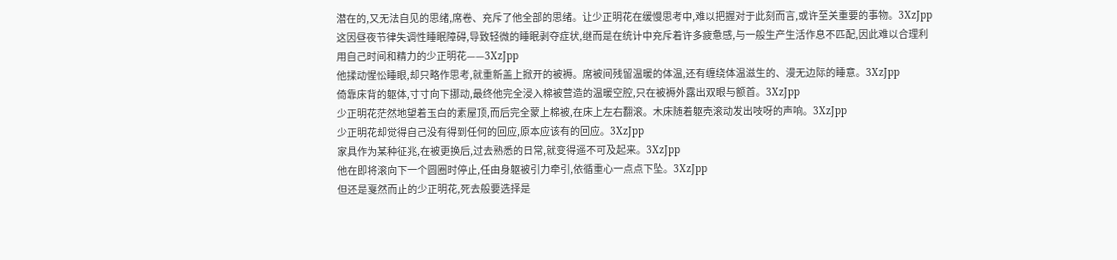潜在的,又无法自见的思绪,席卷、充斥了他全部的思绪。让少正明花在缓慢思考中,难以把握对于此刻而言,或许至关重要的事物。3XzJpp
这因昼夜节律失调性睡眠障碍,导致轻微的睡眠剥夺症状,继而是在统计中充斥着许多疲惫感,与一般生产生活作息不匹配,因此难以合理利用自己时间和精力的少正明花——3XzJpp
他揉动惺忪睡眼,却只略作思考,就重新盖上掀开的被褥。席被间残留温暖的体温,还有缠绕体温滋生的、漫无边际的睡意。3XzJpp
倚靠床背的躯体,寸寸向下挪动,最终他完全浸入棉被营造的温暖空腔,只在被褥外露出双眼与额首。3XzJpp
少正明花茫然地望着玉白的素屋顶,而后完全蒙上棉被,在床上左右翻滚。木床随着躯壳滚动发出吱呀的声响。3XzJpp
少正明花却觉得自己没有得到任何的回应,原本应该有的回应。3XzJpp
家具作为某种征兆,在被更换后,过去熟悉的日常,就变得遥不可及起来。3XzJpp
他在即将滚向下一个圆圈时停止,任由身躯被引力牵引,依循重心一点点下坠。3XzJpp
但还是戛然而止的少正明花,死去般要选择是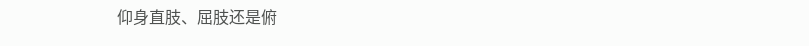仰身直肢、屈肢还是俯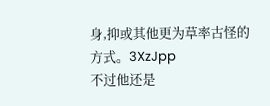身,抑或其他更为草率古怪的方式。3XzJpp
不过他还是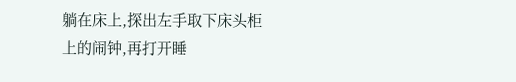躺在床上,探出左手取下床头柜上的闹钟,再打开睡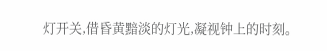灯开关,借昏黄黯淡的灯光,凝视钟上的时刻。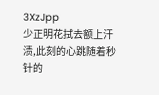3XzJpp
少正明花拭去额上汗渍,此刻的心跳随着秒针的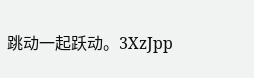跳动一起跃动。3XzJpp